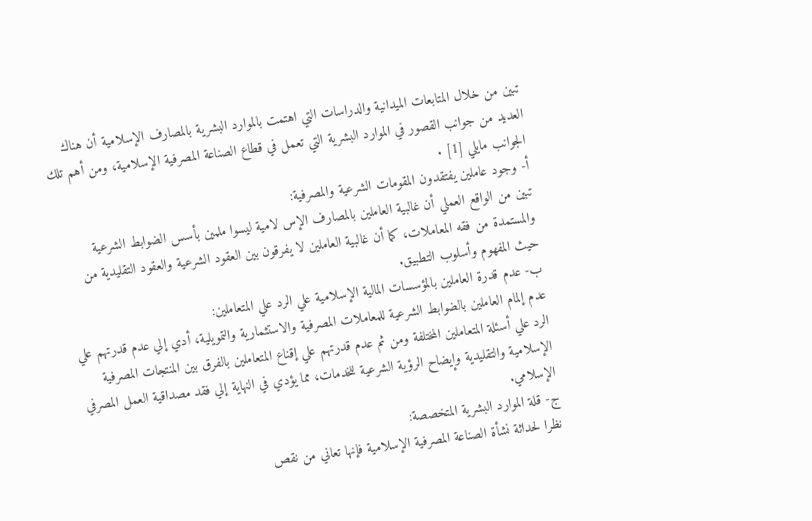تبين من خلال المتابعات الميدانية والدراسات التي اهتمت بالموارد البشرية بالمصارف الإسلامية أن هناك العديد من جوانب القصور في الموارد البشرية التي تعمل في قطاع الصناعة المصرفية الإسلامية، ومن أهم تلك الجوانب مايلي [1] .
أ- وجود عاملين يفتقدون المقومات الشرعية والمصرفية:
تبين من الواقع العملي أن غالبية العاملين بالمصارف الإس لامية ليسوا ملمين بأسس الضوابط الشرعية والمستمدة من فقه المعاملات، كما أن غالبية العاملين لا يفرقون بين العقود الشرعية والعقود التقليدية من حيث المفهوم وأسلوب التطبيق.
ب- عدم قدرة العاملين بالمؤسسات المالية الإسلامية علي الرد علي المتعاملين:
عدم إلمام العاملين بالضوابط الشرعية للمعاملات المصرفية والاستثمارية والتمويلية، أدي إلي عدم قدرتهم علي الرد علي أسئلة المتعاملين المختلفة ومن ثم عدم قدرتهم علي إقناع المتعاملين بالفرق بين المنتجات المصرفية الإسلامية والتقليدية وإيضاح الرؤية الشرعية للخدمات، مما يؤدي في النهاية إلي فقد مصداقية العمل المصرفي الإسلامي.
ج- قلة الموارد البشرية المتخصصة:
نظرا لحداثة نشأة الصناعة المصرفية الإسلامية فإنها تعاني من نقص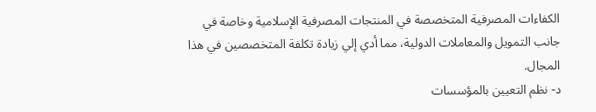الكفاءات المصرفية المتخصصة في المنتجات المصرفية الإسلامية وخاصة في جانب التمويل والمعاملات الدولية، مما أدي إلي زيادة تكلفة المتخصصين في هذا المجال.
د- نظم التعيين بالمؤسسات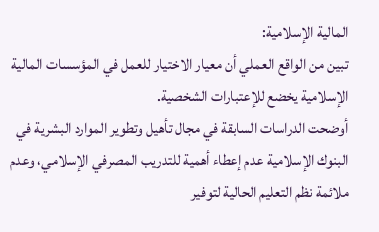المالية الإسلامية:
تبين من الواقع العملي أن معيار الاختيار للعمل في المؤسسات المالية الإسلامية يخضع للإعتبارات الشخصية.
أوضحت الدراسات السابقة في مجال تأهيل وتطوير الموارد البشرية في البنوك الإسلامية عدم إعطاء أهمية للتدريب المصرفي الإسلامي، وعدم ملائمة نظم التعليم الحالية لتوفير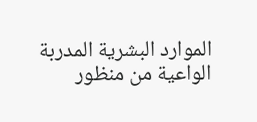الموارد البشرية المدربة الواعية من منظور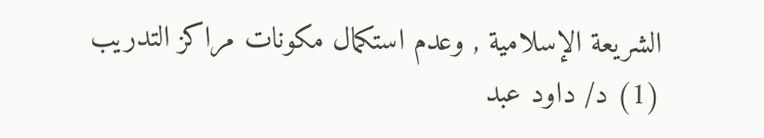الشريعة الإسلامية , وعدم استكمال مكونات مراكز التدريب
(1) د/ داود عبد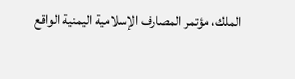الملك، مؤتمر المصارف الإسلامية اليمنية الواقع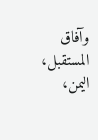وآفاق المستقبل، اليمن،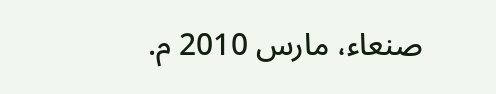صنعاء، مارس 2010 م.